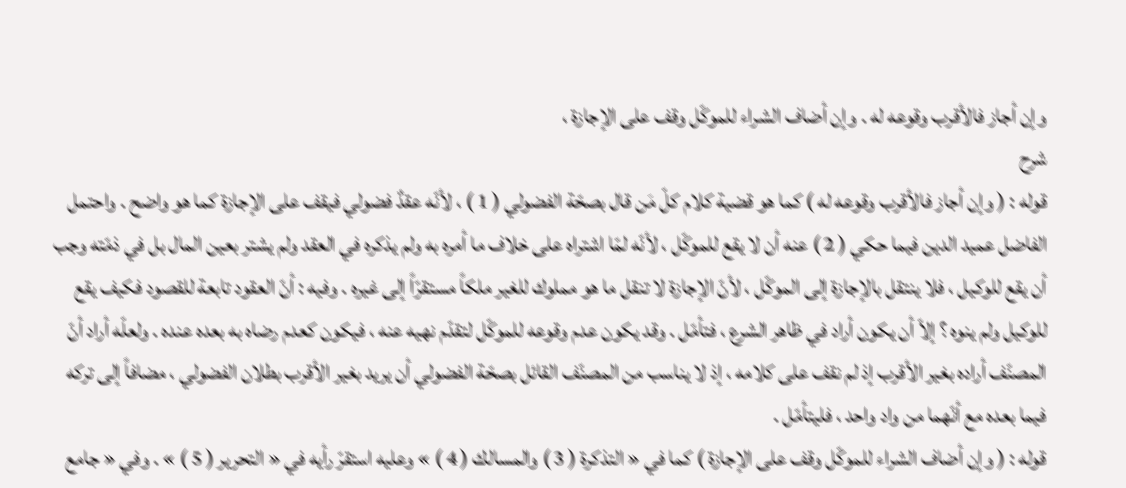وإن أجاز فالأقرب وقوعه له . وإن أضاف الشراء للموكّل وقف على الإجازة ،
شرح
قوله : ( وإن أجاز فالأقرب وقوعه له ) كما هو قضية كلام كلّ مَن قال بصحّة الفضولي ( 1 ) ، لأنّه عقدٌ فضولي فيقف على الإجازة كما هو واضح . واحتمل الفاضل عميد الدين فيما حكي ( 2 ) عنه أن لا يقع للموكّل ، لأنّه لمّا اشتراه على خلاف ما أمره به ولم يذكره في العقد ولم يشتر بعين المال بل في ذمّته وجب أن يقع للوكيل ، فلا ينتقل بالإجازة إلى الموكّل ، لأنّ الإجازة لا تنقل ما هو مملوك للغير ملكاً مستقرّاً إلى غيره . وفيه : أنّ العقود تابعة للقصود فكيف يقع للوكيل ولم ينوه ؟ إلاّ أن يكون أراد في ظاهر الشرع ، فتأمّل . وقد يكون عدم وقوعه للموكّل لتقدّم نهيه عنه ، فيكون كعدم رضاه به بعده عنده . ولعلّه أراد أنّ المصنّف أراده بغير الأقرب إذ لم نقف على كلامه ، إذ لا يناسب من المصنّف القائل بصحّة الفضولي أن يريد بغير الأقرب بطلان الفضولي ، مضافاً إلى تركه فيما بعده مع أنّهما من واد واحد ، فليتأمّل .
قوله : ( وإن أضاف الشراء للموكّل وقف على الإجازة ) كما في « التذكرة ( 3 ) والمسالك ( 4 ) » وعليه استقرّ رأيه في « التحرير ( 5 ) » . وفي « جامع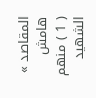المقاصد »
هامش
( 1 ) منهم الشهيد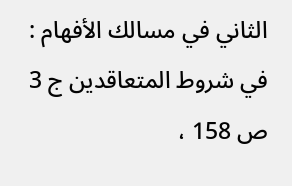الثاني في مسالك الأفهام : في شروط المتعاقدين ج 3 ص 158 ،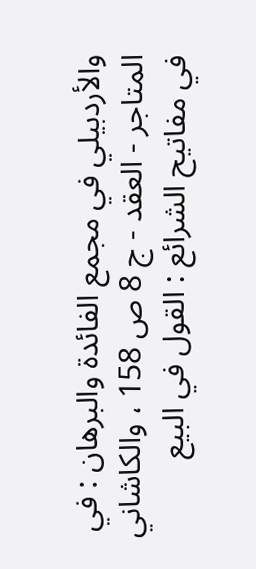والأردبيلي في مجمع الفائدة والبرهان : في المتاجر - العقد - ج 8 ص 158 ، والكاشاني في مفاتيح الشرائع : القول في البيع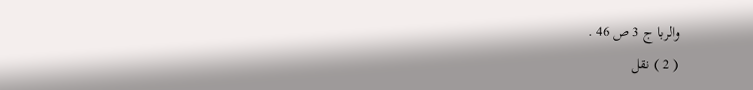والربا ج 3 ص 46 .
( 2 ) نقل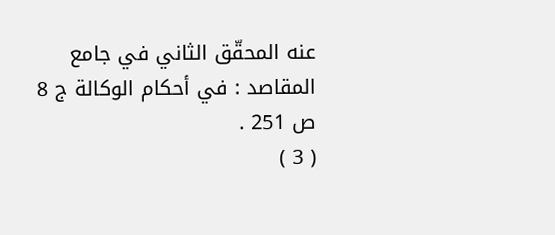عنه المحقّق الثاني في جامع المقاصد : في أحكام الوكالة ج 8 ص 251 .
( 3 )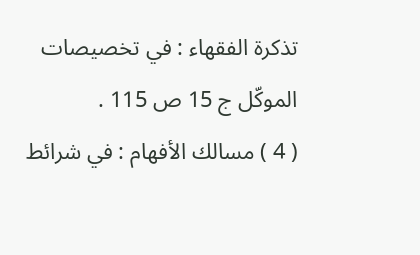تذكرة الفقهاء : في تخصيصات الموكّل ج 15 ص 115 .
( 4 ) مسالك الأفهام : في شرائط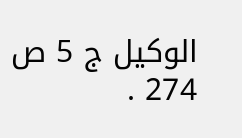الوكيل ج 5 ص 274 .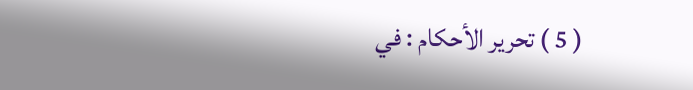( 5 ) تحرير الأحكام : في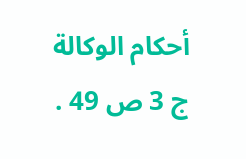أحكام الوكالة ج 3 ص 49 .